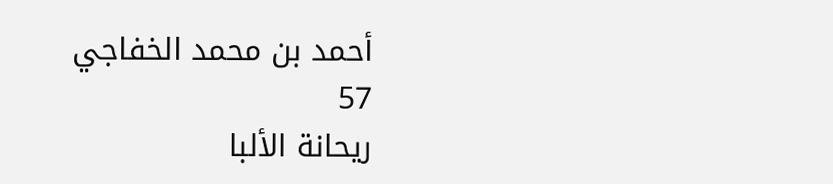أحمد بن محمد الخفاجي
57
ريحانة الألبا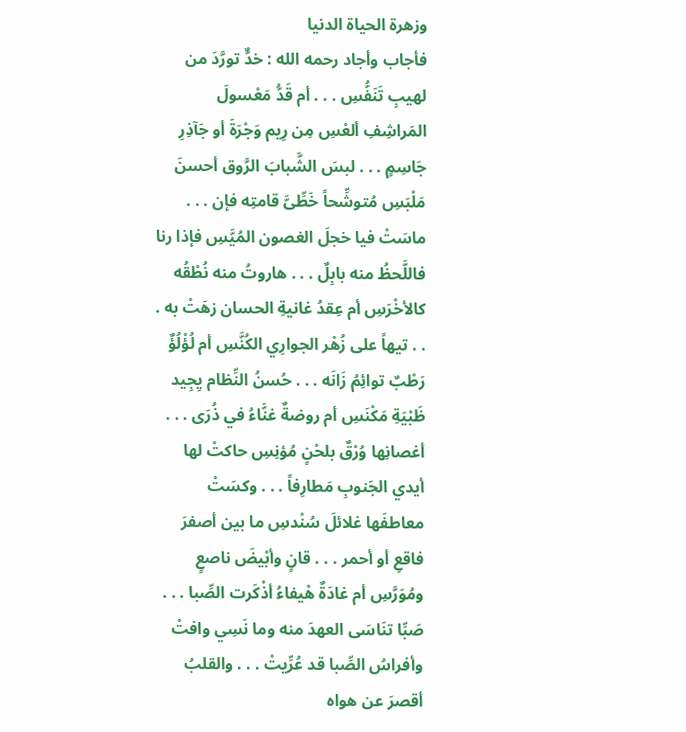وزهرة الحياة الدنيا
فأجاب وأجاد رحمه الله : خدٌّ تورَّدَ من لهيبِ تَنَفُّسِ . . . أم قَدُّ مَعْسولَ المَراشِفِ ألعْسِ مِن رِيم وَجْرَةَ أو جَآذِرِ جَاسِمٍ . . . لبسَ الشَّبابَ الرَّوق أحسنَ مَلْبَسِ مُتوشِّحاً خَطِّىَّ قامتِه فإن . . . ماسَتْ فيا خجلَ الغصون المُيَّسِ فإذا رنا فاللَّحظُ منه بابِلٌ . . . هاروتُ منه نُطْقُه كالأخْرَسِ أم عِقدُ غانيةِ الحسان زهَتْ به . . . تيهاً على زُهْر الجوارِي الكُنَّسِ أم لُؤْلُؤٌ رَطْبٌ توائِمُ زَانَه . . . حُسنُ النِّظام يِجِيد ظَبْيَةِ مَكْنَسِ أم روضةٌ غنَّاءُ في ذُرَى . . . أغصانِها وُرْقٌ بلحْنٍ مُؤنِسِ حاكتْ لها أيدي الجَنوبِ مَطارِفاً . . . وكسَتْ معاطفَها غلائلَ سُنْدسِ ما بين أصفرَ فاقعِ أو أحمر . . . قانٍ وأبْيضَ ناصعٍ ومُوَرَّسِ أم غادَةٌ هْيفاءُ أذْكَرت الصِّبا . . . صَبِّا تنَاسَى العهدَ منه وما نَسِي وافتْ وأفراسُ الصِّبا قد عُرِّيتْ . . . والقلبُ أقصرَ عن هواه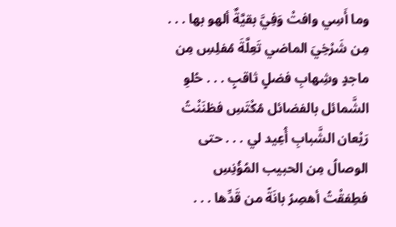وما أَسِي وافتْ وَفِيَّ بقيَّةٌ ألهو بها . . . مِن شَرْخِيَ الماضي تَعِلَّةَ مُفلِسِ مِن ماجدٍ وشِهابِ فضلٍ ثاقبٍ . . . حُلوِ الشَّمائل بالفضائل مُكْتَسِ فظنَنْتُ رَيْعان الشَّبابِ أُعِيد لي . . . حتى الوصالُ مِن الحبيب المُؤُنِسِ فطِفقْتُ أهصِرُ بانَةً من قَدِّها . . .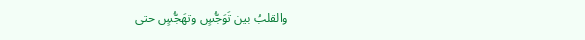والقلبُ بين تَوَجُّسٍ وتهَجُّسٍ حتى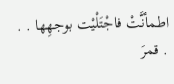اطمأنَّتْ فاجْتَلْيْت بوجهِها . . . قمرَ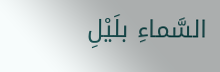السَّماءِ بلَيْلِ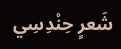شَعرٍ حِنْدِسِي